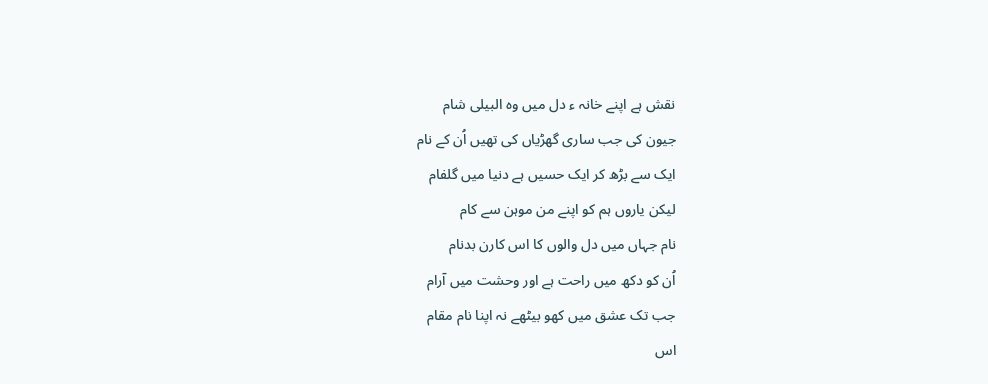نقش ہے اپنے خانہ ء دل میں وہ البیلی شام
جیون کی جب ساری گھڑیاں کی تھیں اُن کے نام
ایک سے بڑھ کر ایک حسیں ہے دنیا میں گلفام
لیکن یاروں ہم کو اپنے من موہن سے کام
نام جہاں میں دل والوں کا اس کارن بدنام
اُن کو دکھ میں راحت ہے اور وحشت میں آرام
جب تک عشق میں کھو بیٹھے نہ اپنا نام مقام
اس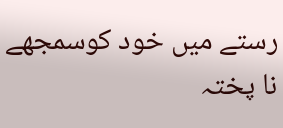رستے میں خود کوسمجھے نا پختہ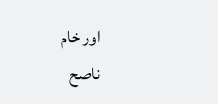اور خام
ناصح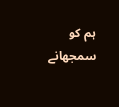ہم کو سمجھانے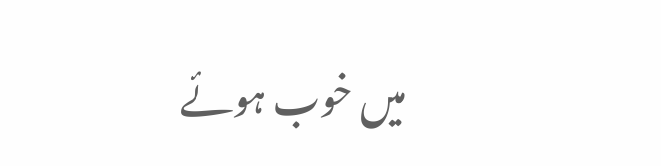میں خوب ہوئے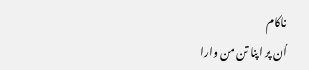ناکام
اُن پر اپنا تن من وارا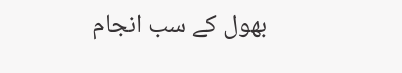بھول کے سب انجام